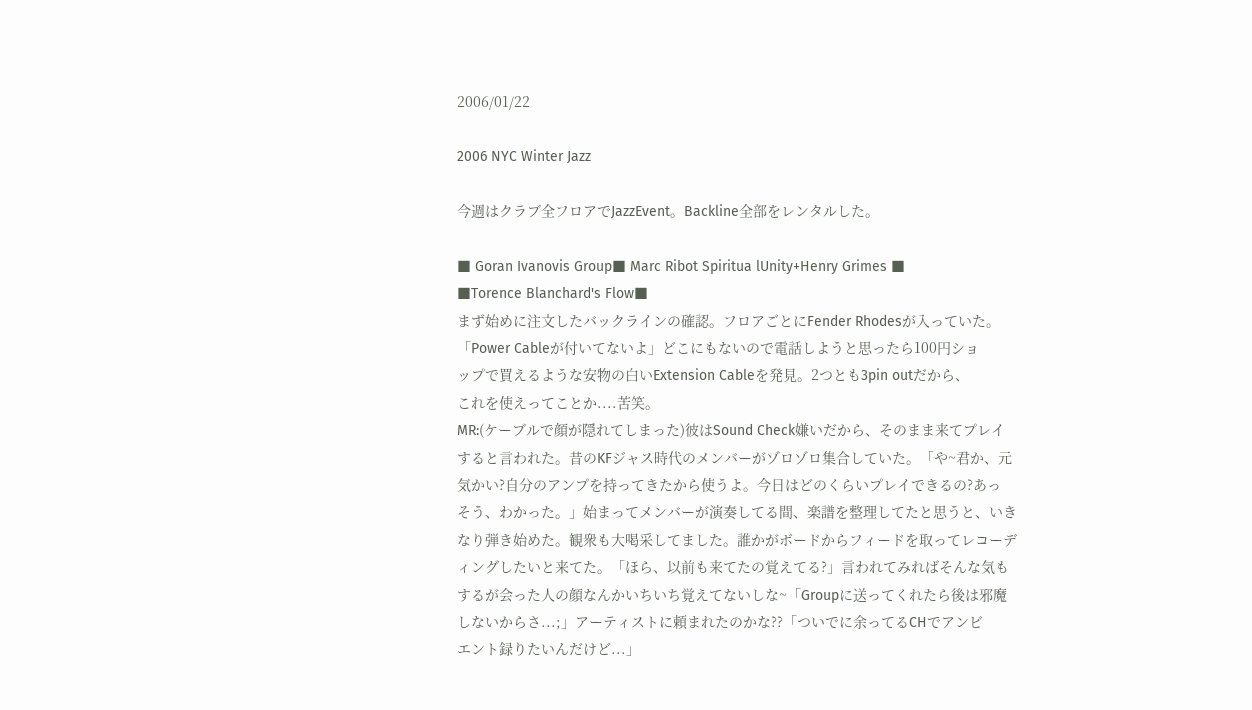2006/01/22

2006 NYC Winter Jazz

今週はクラブ全フロアでJazzEvent。Backline全部をレンタルした。

■ Goran Ivanovis Group■ Marc Ribot Spiritua lUnity+Henry Grimes ■
■Torence Blanchard's Flow■
まず始めに注文したバックラインの確認。フロアごとにFender Rhodesが入っていた。
「Power Cableが付いてないよ」どこにもないので電話しようと思ったら100円ショ
ップで買えるような安物の白いExtension Cableを発見。2つとも3pin outだから、
これを使えってことか....苦笑。
MR:(ケーブルで顔が隠れてしまった)彼はSound Check嫌いだから、そのまま来てプレイ
すると言われた。昔のKFジャス時代のメンバーがゾロゾロ集合していた。「や~君か、元
気かい?自分のアンプを持ってきたから使うよ。今日はどのくらいプレイできるの?あっ
そう、わかった。」始まってメンバーが演奏してる間、楽譜を整理してたと思うと、いき
なり弾き始めた。観衆も大喝采してました。誰かがボードからフィードを取ってレコーデ
ィングしたいと来てた。「ほら、以前も来てたの覚えてる?」言われてみればそんな気も
するが会った人の顔なんかいちいち覚えてないしな~「Groupに送ってくれたら後は邪魔
しないからさ...;」アーティストに頼まれたのかな??「ついでに余ってるCHでアンビ
エント録りたいんだけど...」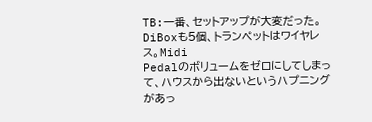TB:一番、セットアップが大変だった。DiBoxも5個、トランペットはワイヤレス。Midi
Pedalのボリュームをゼロにしてしまって、ハウスから出ないというハプニングがあっ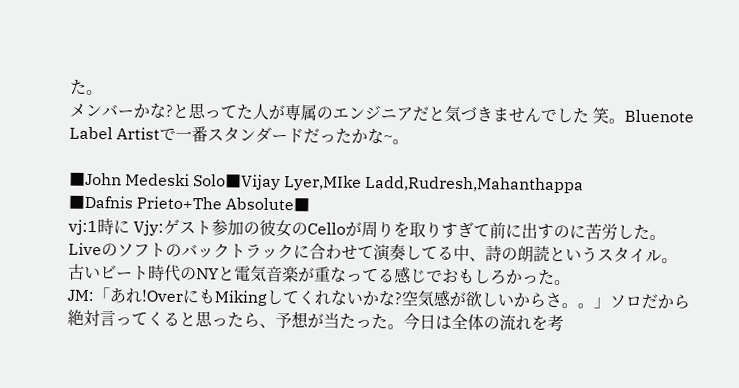た。
メンバーかな?と思ってた人が専属のエンジニアだと気づきませんでした 笑。Bluenote
Label Artistで一番スタンダードだったかな~。

■John Medeski Solo■Vijay Lyer,MIke Ladd,Rudresh,Mahanthappa
■Dafnis Prieto+The Absolute■
vj:1時に Vjy:ゲスト参加の彼女のCelloが周りを取りすぎて前に出すのに苦労した。
Liveのソフトのバックトラックに合わせて演奏してる中、詩の朗読というスタイル。
古いビート時代のNYと電気音楽が重なってる感じでおもしろかった。
JM:「あれ!OverにもMikingしてくれないかな?空気感が欲しいからさ。。」ソロだから
絶対言ってくると思ったら、予想が当たった。今日は全体の流れを考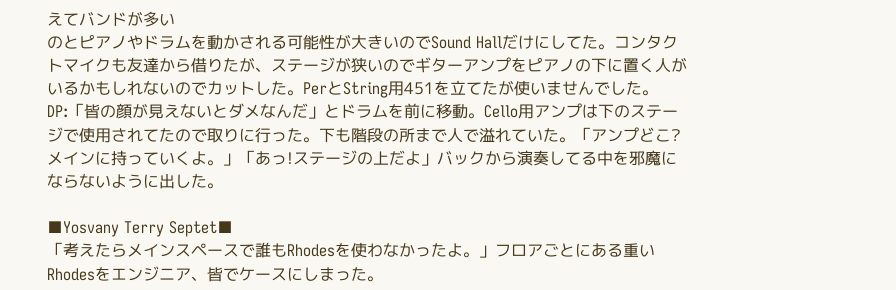えてバンドが多い
のとピアノやドラムを動かされる可能性が大きいのでSound Hallだけにしてた。コンタク
トマイクも友達から借りたが、ステージが狭いのでギターアンプをピアノの下に置く人が
いるかもしれないのでカットした。PerとString用451を立てたが使いませんでした。
DP:「皆の顔が見えないとダメなんだ」とドラムを前に移動。Cello用アンプは下のステー
ジで使用されてたので取りに行った。下も階段の所まで人で溢れていた。「アンプどこ?
メインに持っていくよ。」「あっ!ステージの上だよ」バックから演奏してる中を邪魔に
ならないように出した。

■Yosvany Terry Septet■
「考えたらメインスペースで誰もRhodesを使わなかったよ。」フロアごとにある重い
Rhodesをエンジニア、皆でケースにしまった。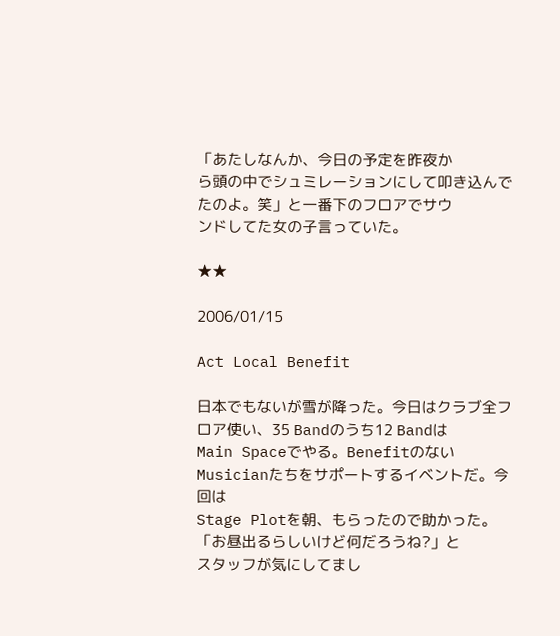「あたしなんか、今日の予定を昨夜か
ら頭の中でシュミレーションにして叩き込んでたのよ。笑」と一番下のフロアでサウ
ンドしてた女の子言っていた。

★★

2006/01/15

Act Local Benefit

日本でもないが雪が降った。今日はクラブ全フロア使い、35 Bandのうち12 Bandは
Main Spaceでやる。BenefitのないMusicianたちをサポートするイベントだ。今回は
Stage Plotを朝、もらったので助かった。「お昼出るらしいけど何だろうね?」と
スタッフが気にしてまし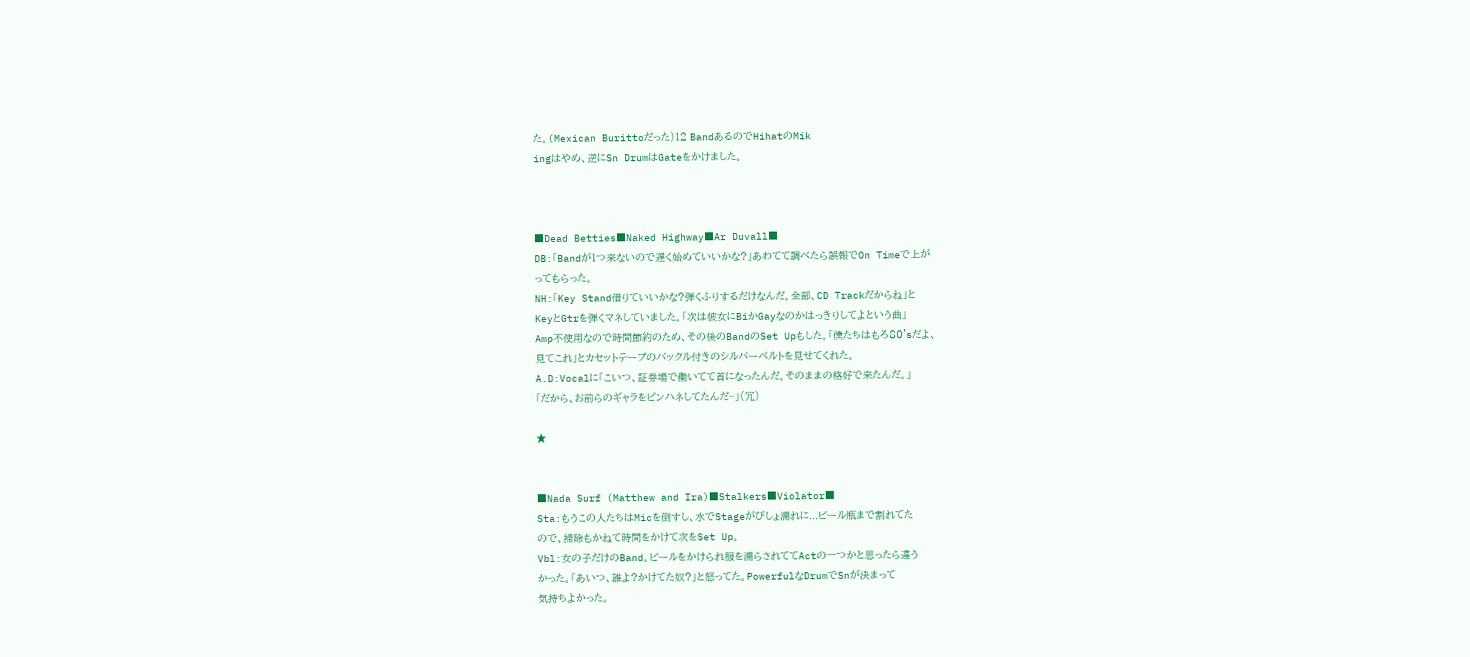た。(Mexican Burittoだった)12 BandあるのでHihatのMik
ingはやめ、逆にSn DrumはGateをかけました。



■Dead Betties■Naked Highway■Ar Duvall■
DB:「Bandが1つ来ないので遅く始めていいかな?」あわてて調べたら誤報でOn Timeで上が
ってもらった。
NH:「Key Stand借りていいかな?弾くふりするだけなんだ。全部、CD Trackだからね」と
KeyとGtrを弾くマネしていました。「次は彼女にBiかGayなのかはっきりしてよという曲」
Amp不使用なので時間節約のため、その後のBandのSet Upもした。「僕たちはもろ80'sだよ、
見てこれ」とカセットテープのバックル付きのシルバーベルトを見せてくれた。
A.D:Vocalに「こいつ、証券場で働いてて首になったんだ。そのままの格好で来たんだ。」
「だから、お前らのギャラをピンハネしてたんだ~」(冗)

★


■Nada Surf (Matthew and Ira)■Stalkers■Violator■
Sta:もうこの人たちはMicを倒すし、水でStageがびしょ濡れに...ビール瓶まで割れてた
ので、掃除もかねて時間をかけて次をSet Up。
Vbl:女の子だけのBand。ビールをかけられ服を濡らされててActの一つかと思ったら違う
かった。「あいつ、誰よ?かけてた奴?」と怒ってた。PowerfulなDrumでSnが決まって
気持ちよかった。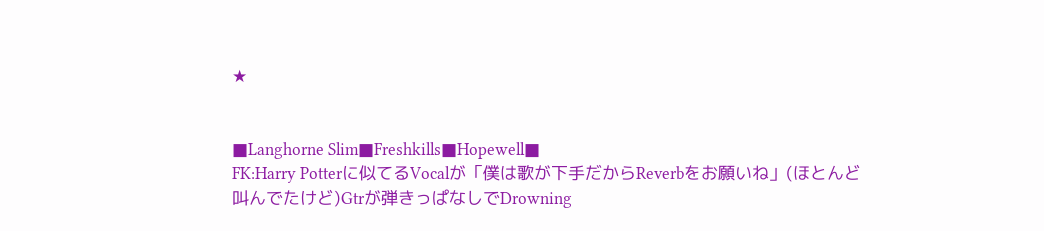★


■Langhorne Slim■Freshkills■Hopewell■
FK:Harry Potterに似てるVocalが「僕は歌が下手だからReverbをお願いね」(ほとんど
叫んでたけど)Gtrが弾きっぱなしでDrowning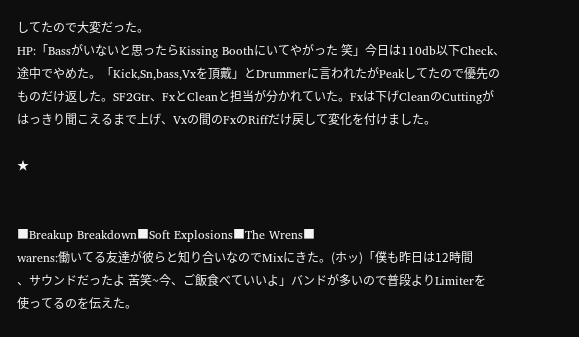してたので大変だった。
HP:「Bassがいないと思ったらKissing Boothにいてやがった 笑」今日は110db以下Check、
途中でやめた。「Kick,Sn,bass,Vxを頂戴」とDrummerに言われたがPeakしてたので優先の
ものだけ返した。SF2Gtr、FxとCleanと担当が分かれていた。Fxは下げCleanのCuttingが
はっきり聞こえるまで上げ、Vxの間のFxのRiffだけ戻して変化を付けました。

★


■Breakup Breakdown■Soft Explosions■The Wrens■
warens:働いてる友達が彼らと知り合いなのでMixにきた。(ホッ)「僕も昨日は12時間
、サウンドだったよ 苦笑~今、ご飯食べていいよ」バンドが多いので普段よりLimiterを
使ってるのを伝えた。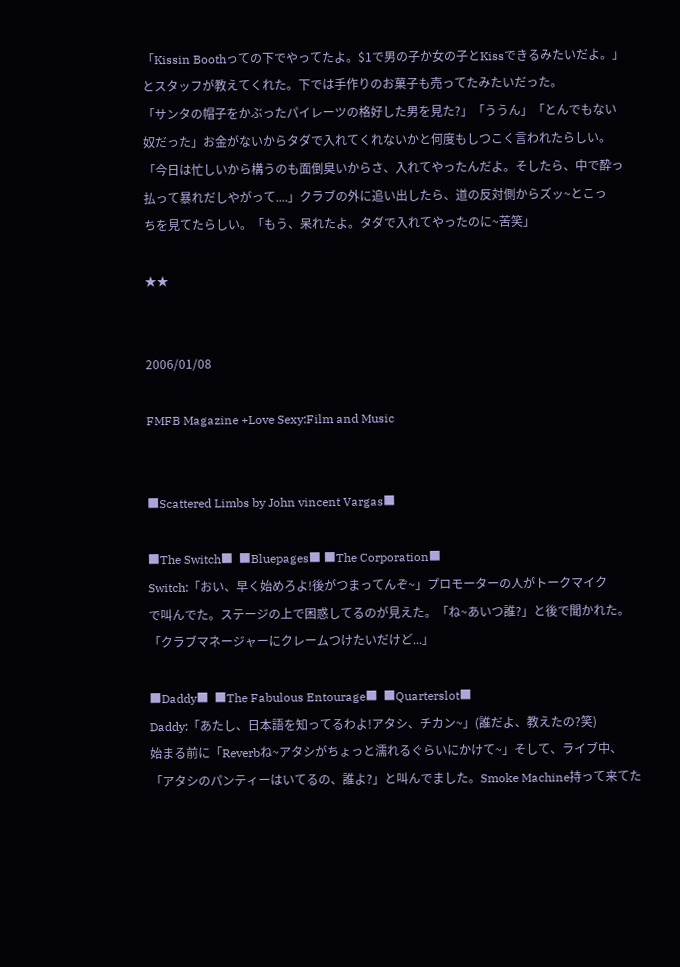「Kissin Boothっての下でやってたよ。$1で男の子か女の子とKissできるみたいだよ。」
とスタッフが教えてくれた。下では手作りのお菓子も売ってたみたいだった。
「サンタの帽子をかぶったパイレーツの格好した男を見た?」「ううん」「とんでもない
奴だった」お金がないからタダで入れてくれないかと何度もしつこく言われたらしい。
「今日は忙しいから構うのも面倒臭いからさ、入れてやったんだよ。そしたら、中で酔っ
払って暴れだしやがって....」クラブの外に追い出したら、道の反対側からズッ~とこっ
ちを見てたらしい。「もう、呆れたよ。タダで入れてやったのに~苦笑」

★★


2006/01/08

FMFB Magazine +Love Sexy:Film and Music


■Scattered Limbs by John vincent Vargas■

■The Switch■  ■Bluepages■ ■The Corporation■
Switch:「おい、早く始めろよ!後がつまってんぞ~」プロモーターの人がトークマイク
で叫んでた。ステージの上で困惑してるのが見えた。「ね~あいつ誰?」と後で聞かれた。
「クラブマネージャーにクレームつけたいだけど...」

■Daddy■  ■The Fabulous Entourage■  ■Quarterslot■
Daddy:「あたし、日本語を知ってるわよ!アタシ、チカン~」(誰だよ、教えたの?笑)
始まる前に「Reverbね~アタシがちょっと濡れるぐらいにかけて~」そして、ライブ中、
「アタシのパンティーはいてるの、誰よ?」と叫んでました。Smoke Machine持って来てた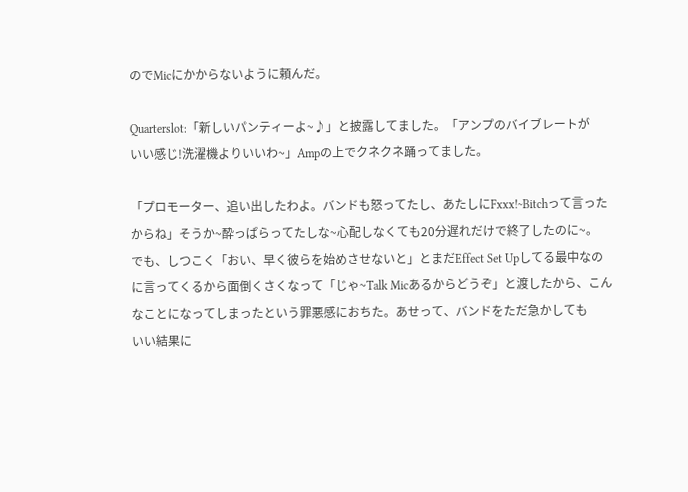のでMicにかからないように頼んだ。

Quarterslot:「新しいパンティーよ~♪」と披露してました。「アンプのバイブレートが
いい感じ!洗濯機よりいいわ~」Ampの上でクネクネ踊ってました。

「プロモーター、追い出したわよ。バンドも怒ってたし、あたしにFxxx!~Bitchって言った
からね」そうか~酔っぱらってたしな~心配しなくても20分遅れだけで終了したのに~。
でも、しつこく「おい、早く彼らを始めさせないと」とまだEffect Set Upしてる最中なの
に言ってくるから面倒くさくなって「じゃ~Talk Micあるからどうぞ」と渡したから、こん
なことになってしまったという罪悪感におちた。あせって、バンドをただ急かしても
いい結果に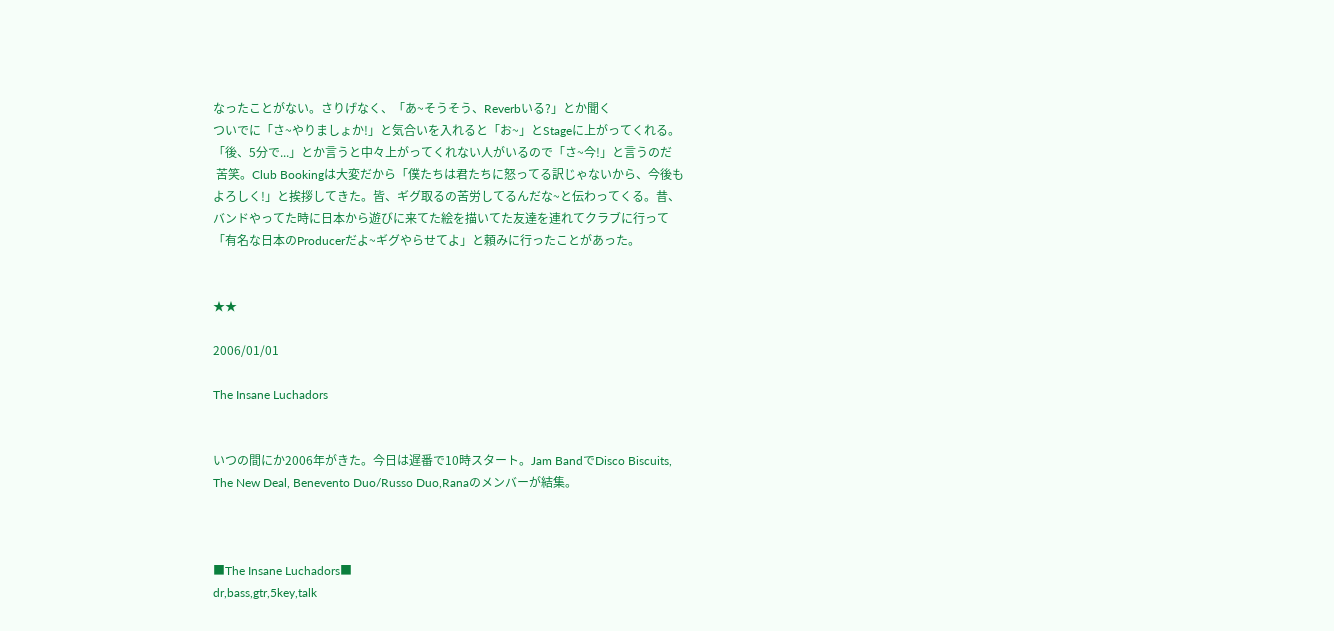なったことがない。さりげなく、「あ~そうそう、Reverbいる?」とか聞く
ついでに「さ~やりましょか!」と気合いを入れると「お~」とStageに上がってくれる。
「後、5分で...」とか言うと中々上がってくれない人がいるので「さ~今!」と言うのだ
 苦笑。Club Bookingは大変だから「僕たちは君たちに怒ってる訳じゃないから、今後も
よろしく!」と挨拶してきた。皆、ギグ取るの苦労してるんだな~と伝わってくる。昔、
バンドやってた時に日本から遊びに来てた絵を描いてた友達を連れてクラブに行って
「有名な日本のProducerだよ~ギグやらせてよ」と頼みに行ったことがあった。


★★

2006/01/01

The Insane Luchadors


いつの間にか2006年がきた。今日は遅番で10時スタート。Jam BandでDisco Biscuits,
The New Deal, Benevento Duo/Russo Duo,Ranaのメンバーが結集。



■The Insane Luchadors■
dr,bass,gtr,5key,talk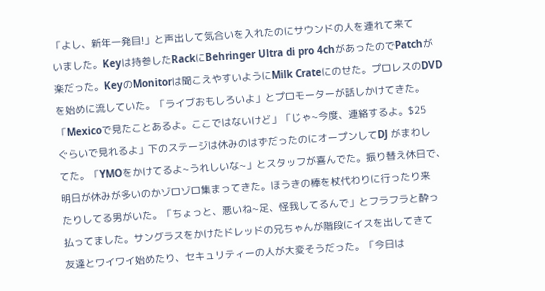「よし、新年一発目!」と声出して気合いを入れたのにサウンドの人を連れて来て
いました。Keyは持参したRackにBehringer Ultra di pro 4chがあったのでPatchが
楽だった。KeyのMonitorは聞こえやすいようにMilk Crateにのせた。プロレスのDVD
を始めに流していた。「ライブおもしろいよ」とプロモーターが話しかけてきた。
「Mexicoで見たことあるよ。ここではないけど」「じゃ~今度、連絡するよ。$25
ぐらいで見れるよ」下のステージは休みのはずだったのにオープンしてDJ がまわし
てた。「YMOをかけてるよ~うれしいな~」とスタッフが喜んでた。振り替え休日で、
明日が休みが多いのかゾロゾロ集まってきた。ほうきの棒を杖代わりに行ったり来
たりしてる男がいた。「ちょっと、悪いね~足、怪我してるんで」とフラフラと酔っ
払ってました。サングラスをかけたドレッドの兄ちゃんが階段にイスを出してきて
友達とワイワイ始めたり、セキュリティーの人が大変そうだった。「今日は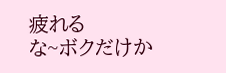疲れる
な~ボクだけか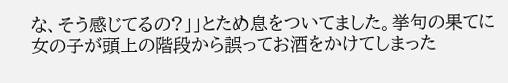な、そう感じてるの?」」とため息をついてました。挙句の果てに
女の子が頭上の階段から誤ってお酒をかけてしまった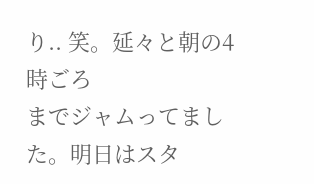り.. 笑。延々と朝の4時ごろ
までジャムってました。明日はスタ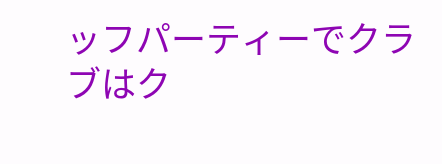ッフパーティーでクラブはク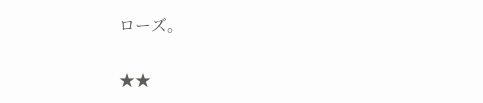ローズ。

★★